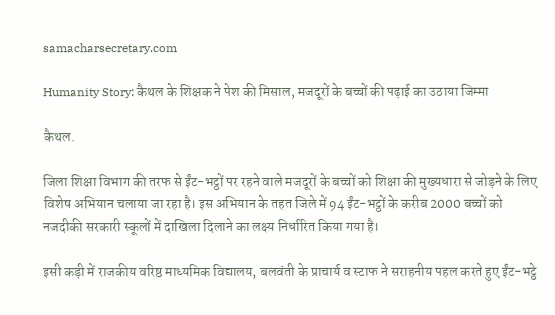samacharsecretary.com

Humanity Story: कैथल के शिक्षक ने पेश की मिसाल, मजदूरों के बच्चों की पढ़ाई का उठाया जिम्मा

कैथल.

जिला शिक्षा विभाग की तरफ से ईंट-भट्ठों पर रहने वाले मजदूरों के बच्चों को शिक्षा की मुख्यधारा से जोड़ने के लिए विशेष अभियान चलाया जा रहा है। इस अभियान के तहत जिले में 94 ईंट-भट्ठों के करीब 2000 बच्चों को नजदीकी सरकारी स्कूलों में दाखिला दिलाने का लक्ष्य निर्धारित किया गया है।

इसी कड़ी में राजकीय वरिष्ठ माध्यमिक विद्यालय, बलवंती के प्राचार्य व स्टाफ ने सराहनीय पहल करते हुए ईंट-भट्ठे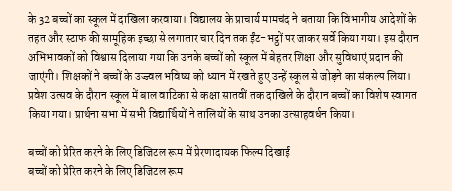के 32 बच्चों का स्कूल में दाखिला करवाया। विद्यालय के प्राचार्य मामचंद ने बताया कि विभागीय आदेशों के तहत और स्टाफ की सामूहिक इच्छा से लगातार चार दिन तक ईंट-भट्ठों पर जाकर सर्वे किया गया। इस दौरान अभिभावकों को विश्वास दिलाया गया कि उनके बच्चों को स्कूल में बेहतर शिक्षा और सुविधाएं प्रदान की जाएंगी। शिक्षकों ने बच्चों के उज्ज्वल भविष्य को ध्यान में रखते हुए उन्हें स्कूल से जोड़ने का संकल्प लिया। प्रवेश उत्सव के दौरान स्कूल में बाल वाटिका से कक्षा सातवीं तक दाखिले के दौरान बच्चों का विशेष स्वागत किया गया। प्रार्थना सभा में सभी विद्यार्थियों ने तालियों के साथ उनका उत्साहवर्धन किया।

बच्चों को प्रेरित करने के लिए डिजिटल रूम में प्रेरणादायक फिल्म दिखाई
बच्चों को प्रेरित करने के लिए डिजिटल रूम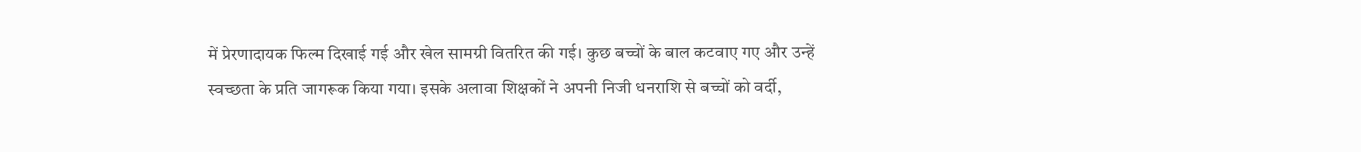में प्रेरणादायक फिल्म दिखाई गई और खेल सामग्री वितरित की गई। कुछ बच्चों के बाल कटवाए गए और उन्हें स्वच्छता के प्रति जागरूक किया गया। इसके अलावा शिक्षकों ने अपनी निजी धनराशि से बच्चों को वर्दी,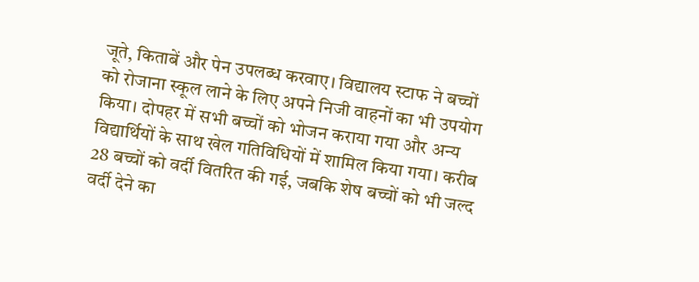जूते, किताबें और पेन उपलब्ध करवाए। विद्यालय स्टाफ ने बच्चों को रोजाना स्कूल लाने के लिए अपने निजी वाहनों का भी उपयोग किया। दोपहर में सभी बच्चों को भोजन कराया गया और अन्य विद्यार्थियों के साथ खेल गतिविधियों में शामिल किया गया। करीब 28 बच्चों को वर्दी वितरित की गई, जबकि शेष बच्चों को भी जल्द वर्दी देने का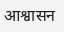आश्वासन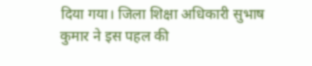दिया गया। जिला शिक्षा अधिकारी सुभाष कुमार ने इस पहल की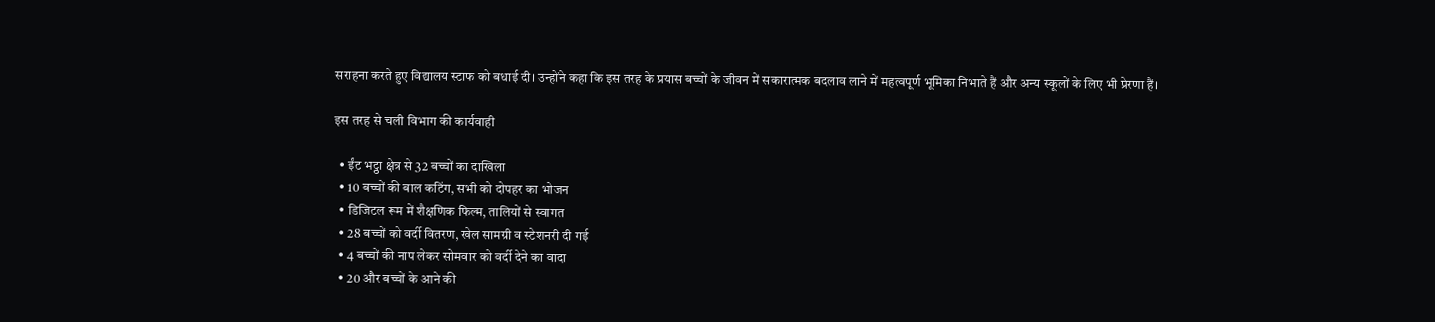सराहना करते हुए विद्यालय स्टाफ को बधाई दी। उन्होंने कहा कि इस तरह के प्रयास बच्चों के जीवन में सकारात्मक बदलाव लाने में महत्वपूर्ण भूमिका निभाते हैं और अन्य स्कूलों के लिए भी प्रेरणा हैं।

इस तरह से चली विभाग की कार्यवाही

  • ईंट भट्ठा क्षेत्र से 32 बच्चों का दाखिला
  • 10 बच्चों की बाल कटिंग, सभी को दोपहर का भोजन
  • डिजिटल रूम में शैक्षणिक फिल्म, तालियों से स्वागत
  • 28 बच्चों को वर्दी वितरण, खेल सामग्री व स्टेशनरी दी गई
  • 4 बच्चों की नाप लेकर सोमवार को वर्दी देने का वादा
  • 20 और बच्चों के आने की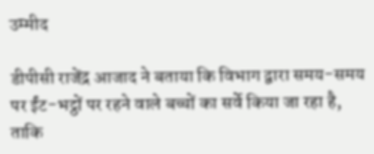उम्मीद

डीपीसी राजेंद्र आजाद ने बताया कि विभाग द्वारा समय-समय पर ईंट-भट्ठों पर रहने वाले बच्चों का सर्वे किया जा रहा है, ताकि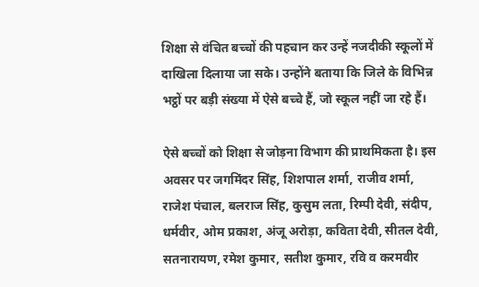शिक्षा से वंचित बच्चों की पहचान कर उन्हें नजदीकी स्कूलों में दाखिला दिलाया जा सके। उन्होंने बताया कि जिले के विभिन्न भट्ठों पर बड़ी संख्या में ऐसे बच्चे हैं, जो स्कूल नहीं जा रहे हैं।

ऐसे बच्चों को शिक्षा से जोड़ना विभाग की प्राथमिकता है। इस अवसर पर जगमिंदर सिंह, शिशपाल शर्मा, राजीव शर्मा, राजेश पंचाल, बलराज सिंह, कुसुम लता, रिम्पी देवी, संदीप, धर्मवीर, ओम प्रकाश, अंजू अरोड़ा, कविता देवी, सीतल देवी, सतनारायण, रमेश कुमार, सतीश कुमार, रवि व करमवीर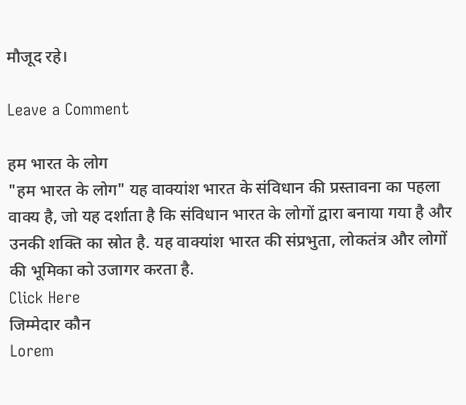मौजूद रहे।

Leave a Comment

हम भारत के लोग
"हम भारत के लोग" यह वाक्यांश भारत के संविधान की प्रस्तावना का पहला वाक्य है, जो यह दर्शाता है कि संविधान भारत के लोगों द्वारा बनाया गया है और उनकी शक्ति का स्रोत है. यह वाक्यांश भारत की संप्रभुता, लोकतंत्र और लोगों की भूमिका को उजागर करता है.
Click Here
जिम्मेदार कौन
Lorem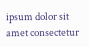ipsum dolor sit amet consectetur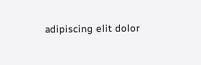adipiscing elit dolor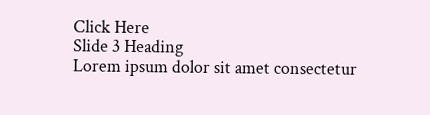Click Here
Slide 3 Heading
Lorem ipsum dolor sit amet consectetur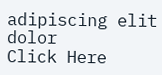adipiscing elit dolor
Click Here